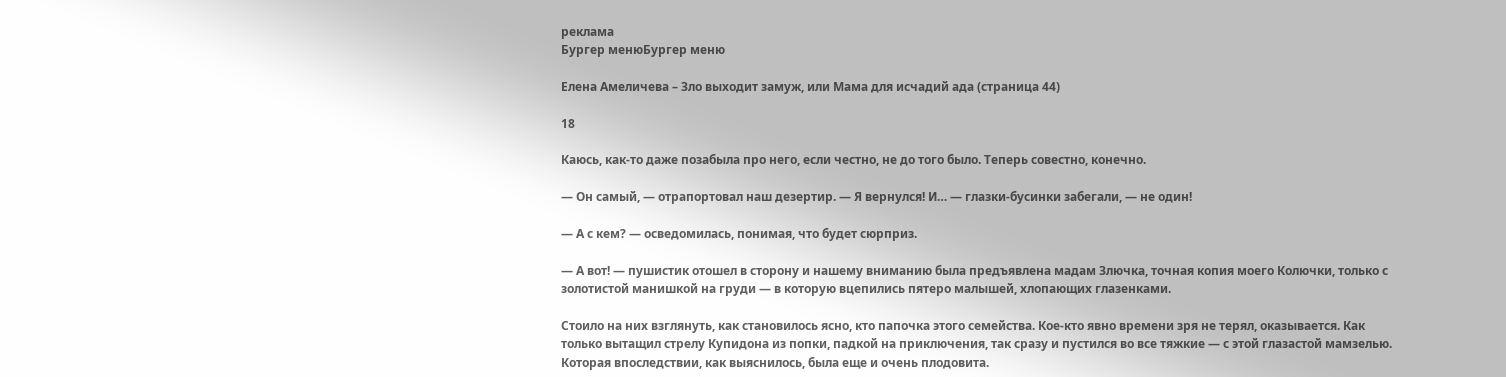реклама
Бургер менюБургер меню

Елена Амеличева – Зло выходит замуж, или Мама для исчадий ада (страница 44)

18

Каюсь, как-то даже позабыла про него, если честно, не до того было. Теперь совестно, конечно.

— Он самый, — отрапортовал наш дезертир. — Я вернулся! И… — глазки-бусинки забегали, — не один!

— А с кем? — осведомилась, понимая, что будет сюрприз.

— А вот! — пушистик отошел в сторону и нашему вниманию была предъявлена мадам Злючка, точная копия моего Колючки, только с золотистой манишкой на груди — в которую вцепились пятеро малышей, хлопающих глазенками.

Стоило на них взглянуть, как становилось ясно, кто папочка этого семейства. Кое-кто явно времени зря не терял, оказывается. Как только вытащил стрелу Купидона из попки, падкой на приключения, так сразу и пустился во все тяжкие — с этой глазастой мамзелью. Которая впоследствии, как выяснилось, была еще и очень плодовита.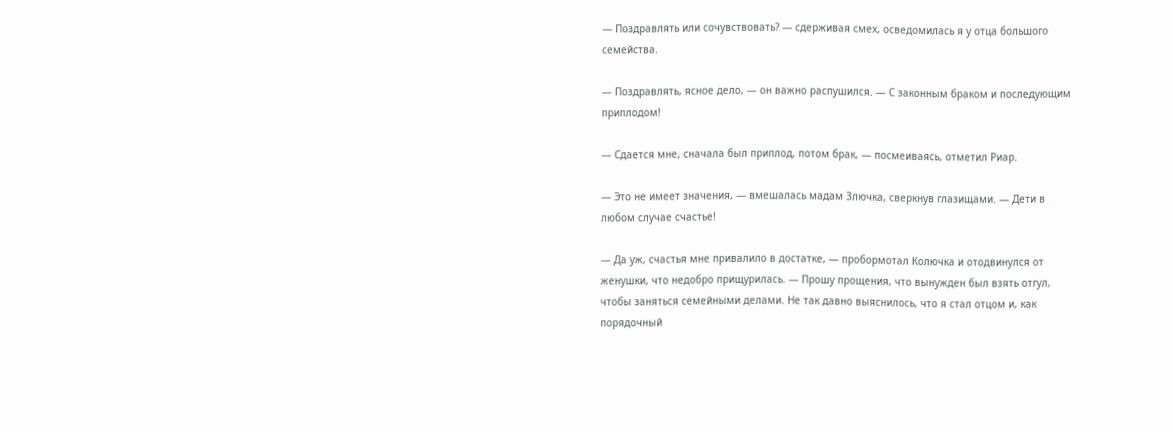— Поздравлять или сочувствовать? — сдерживая смех, осведомилась я у отца большого семейства.

— Поздравлять, ясное дело, — он важно распушился. — С законным браком и последующим приплодом!

— Сдается мне, сначала был приплод, потом брак, — посмеиваясь, отметил Риар.

— Это не имеет значения, — вмешалась мадам Злючка, сверкнув глазищами. — Дети в любом случае счастье!

— Да уж, счастья мне привалило в достатке, — пробормотал Колючка и отодвинулся от женушки, что недобро прищурилась. — Прошу прощения, что вынужден был взять отгул, чтобы заняться семейными делами. Не так давно выяснилось, что я стал отцом и, как порядочный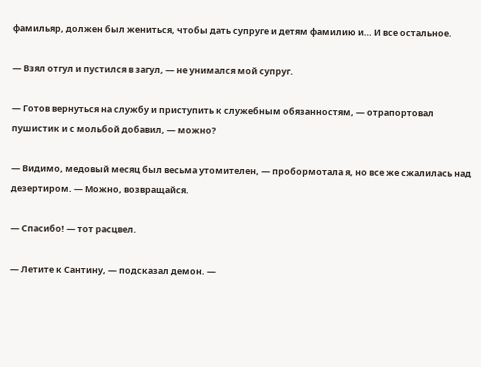фамильяр, должен был жениться, чтобы дать супруге и детям фамилию и… И все остальное.

— Взял отгул и пустился в загул, — не унимался мой супруг.

— Готов вернуться на службу и приступить к служебным обязанностям, — отрапортовал пушистик и с мольбой добавил, — можно?

— Видимо, медовый месяц был весьма утомителен, — пробормотала я, но все же сжалилась над дезертиром. — Можно, возвращайся.

— Спасибо! — тот расцвел.

— Летите к Сантину, — подсказал демон. —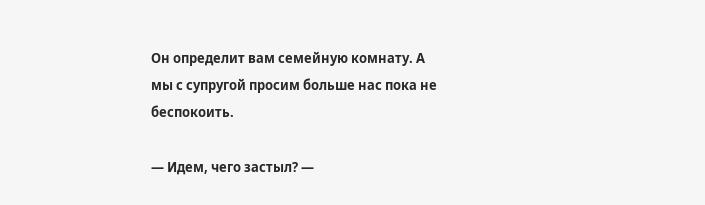Он определит вам семейную комнату. А мы с супругой просим больше нас пока не беспокоить.

— Идем, чего застыл? —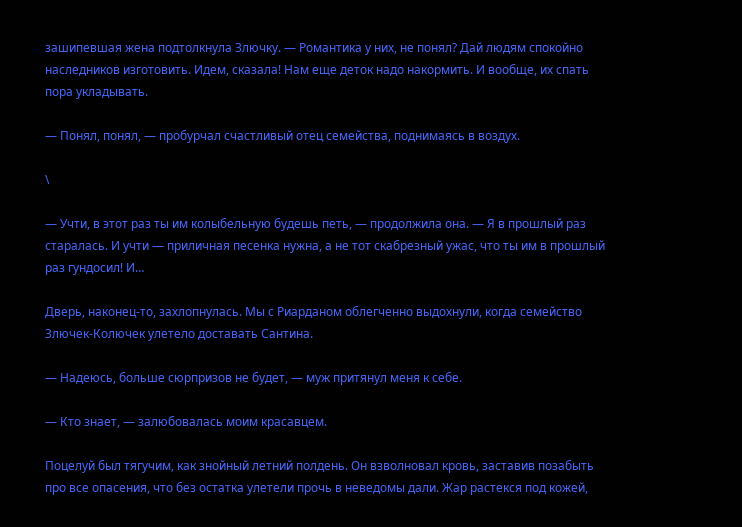зашипевшая жена подтолкнула Злючку. — Романтика у них, не понял? Дай людям спокойно наследников изготовить. Идем, сказала! Нам еще деток надо накормить. И вообще, их спать пора укладывать.

— Понял, понял, — пробурчал счастливый отец семейства, поднимаясь в воздух.

\

— Учти, в этот раз ты им колыбельную будешь петь, — продолжила она. — Я в прошлый раз старалась. И учти — приличная песенка нужна, а не тот скабрезный ужас, что ты им в прошлый раз гундосил! И…

Дверь, наконец-то, захлопнулась. Мы с Риарданом облегченно выдохнули, когда семейство Злючек-Колючек улетело доставать Сантина.

— Надеюсь, больше сюрпризов не будет, — муж притянул меня к себе.

— Кто знает, — залюбовалась моим красавцем.

Поцелуй был тягучим, как знойный летний полдень. Он взволновал кровь, заставив позабыть про все опасения, что без остатка улетели прочь в неведомы дали. Жар растекся под кожей,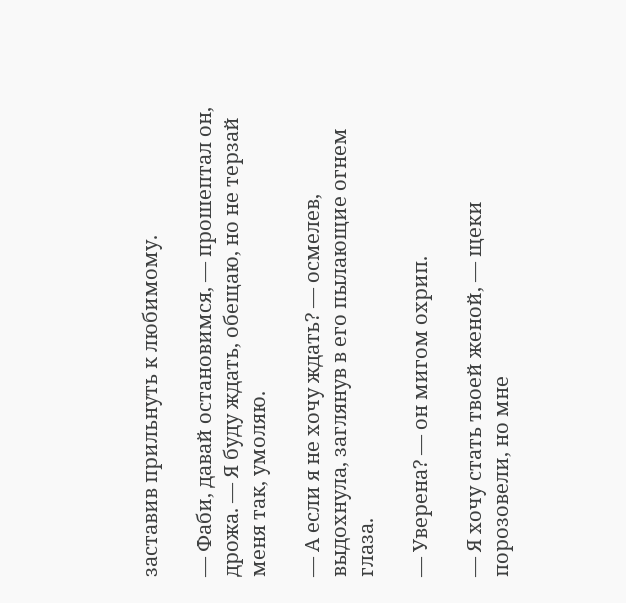заставив прильнуть к любимому.

— Фаби, давай остановимся, — прошептал он, дрожа. — Я буду ждать, обещаю, но не терзай меня так, умоляю.

— А если я не хочу ждать? — осмелев, выдохнула, заглянув в его пылающие огнем глаза.

— Уверена? — он мигом охрип.

— Я хочу стать твоей женой, — щеки порозовели, но мне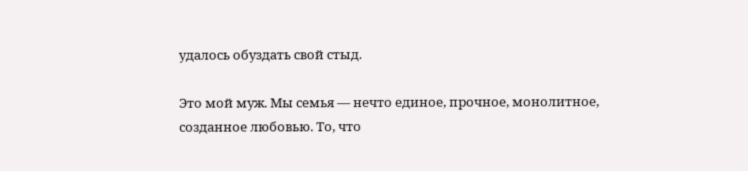удалось обуздать свой стыд.

Это мой муж. Мы семья — нечто единое, прочное, монолитное, созданное любовью. То, что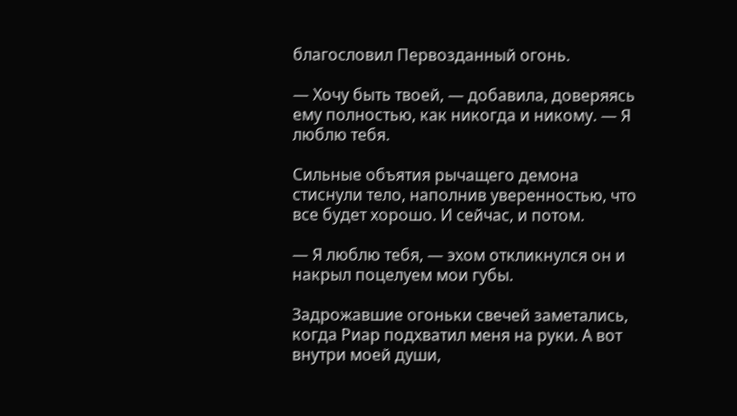благословил Первозданный огонь.

— Хочу быть твоей, — добавила, доверяясь ему полностью, как никогда и никому. — Я люблю тебя.

Сильные объятия рычащего демона стиснули тело, наполнив уверенностью, что все будет хорошо. И сейчас, и потом.

— Я люблю тебя, — эхом откликнулся он и накрыл поцелуем мои губы.

Задрожавшие огоньки свечей заметались, когда Риар подхватил меня на руки. А вот внутри моей души,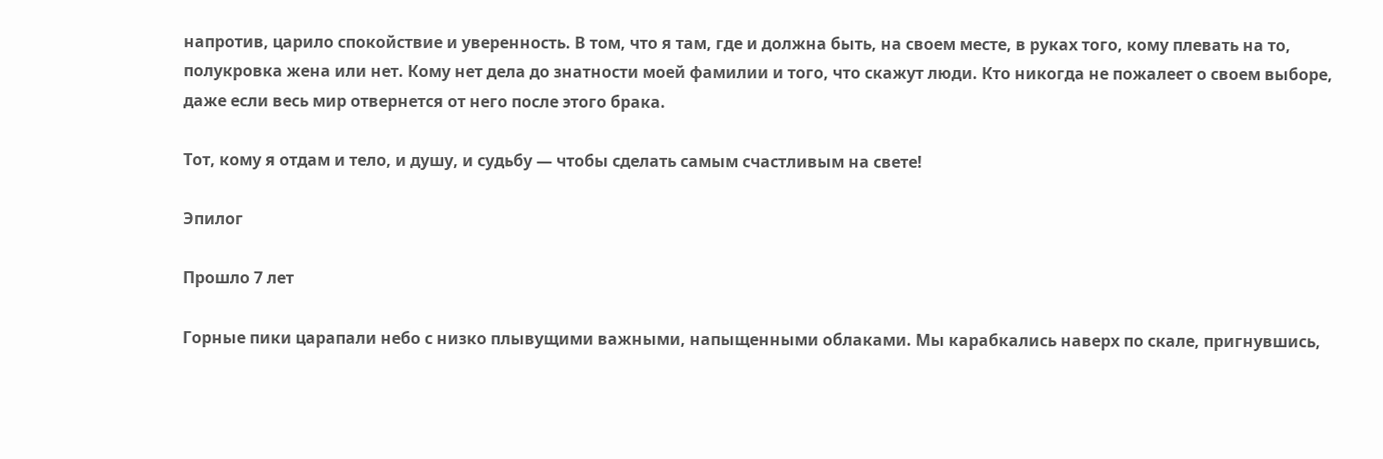напротив, царило спокойствие и уверенность. В том, что я там, где и должна быть, на своем месте, в руках того, кому плевать на то, полукровка жена или нет. Кому нет дела до знатности моей фамилии и того, что скажут люди. Кто никогда не пожалеет о своем выборе, даже если весь мир отвернется от него после этого брака.

Тот, кому я отдам и тело, и душу, и судьбу — чтобы сделать самым счастливым на свете!

Эпилог

Прошло 7 лет

Горные пики царапали небо с низко плывущими важными, напыщенными облаками. Мы карабкались наверх по скале, пригнувшись,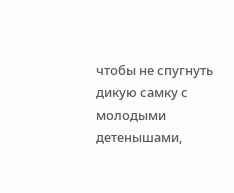чтобы не спугнуть дикую самку с молодыми детенышами,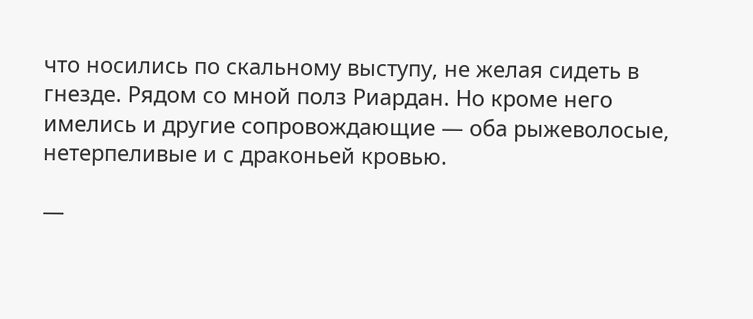что носились по скальному выступу, не желая сидеть в гнезде. Рядом со мной полз Риардан. Но кроме него имелись и другие сопровождающие — оба рыжеволосые, нетерпеливые и с драконьей кровью.

—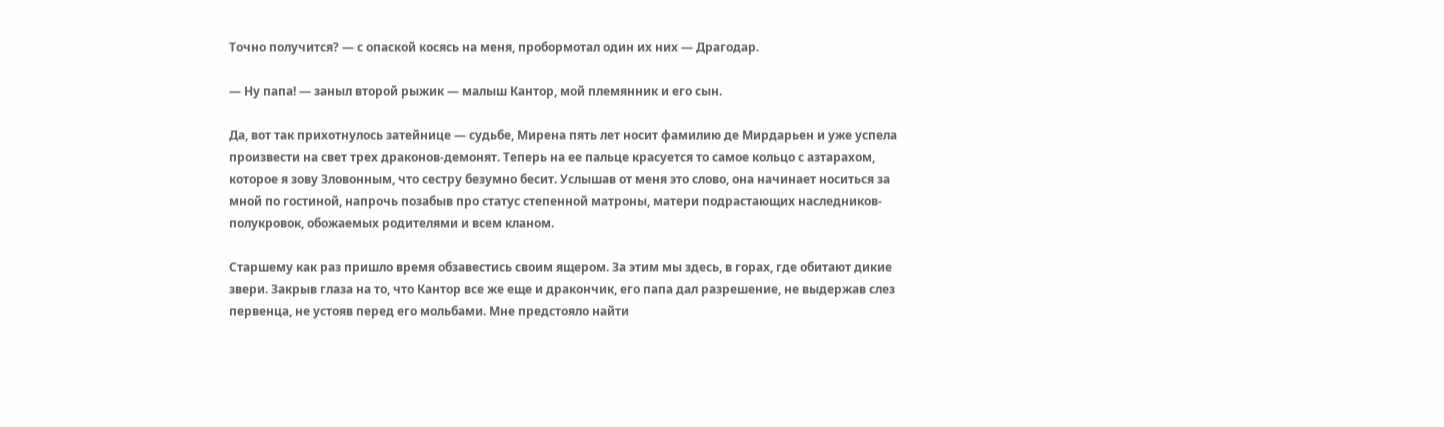Точно получится? — с опаской косясь на меня, пробормотал один их них — Драгодар.

— Ну папа! — заныл второй рыжик — малыш Кантор, мой племянник и его сын.

Да, вот так прихотнулось затейнице — судьбе, Мирена пять лет носит фамилию де Мирдарьен и уже успела произвести на свет трех драконов-демонят. Теперь на ее пальце красуется то самое кольцо с азтарахом, которое я зову Зловонным, что сестру безумно бесит. Услышав от меня это слово, она начинает носиться за мной по гостиной, напрочь позабыв про статус степенной матроны, матери подрастающих наследников-полукровок, обожаемых родителями и всем кланом.

Старшему как раз пришло время обзавестись своим ящером. За этим мы здесь, в горах, где обитают дикие звери. Закрыв глаза на то, что Кантор все же еще и дракончик, его папа дал разрешение, не выдержав слез первенца, не устояв перед его мольбами. Мне предстояло найти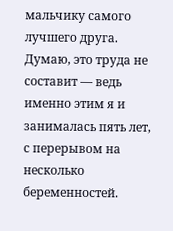мальчику самого лучшего друга. Думаю, это труда не составит — ведь именно этим я и занималась пять лет, с перерывом на несколько беременностей.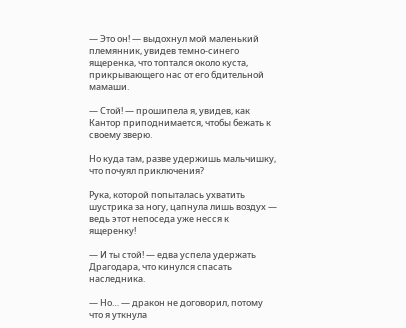— Это он! — выдохнул мой маленький племянник, увидев темно-синего ящеренка, что топтался около куста, прикрывающего нас от его бдительной мамаши.

— Стой! — прошипела я, увидев, как Кантор приподнимается, чтобы бежать к своему зверю.

Но куда там, разве удержишь мальчишку, что почуял приключения?

Рука, которой попыталась ухватить шустрика за ногу, цапнула лишь воздух — ведь этот непоседа уже несся к ящеренку!

— И ты стой! — едва успела удержать Драгодара, что кинулся спасать наследника.

— Но… — дракон не договорил, потому что я уткнула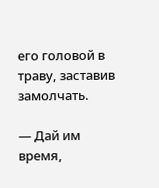его головой в траву, заставив замолчать.

— Дай им время,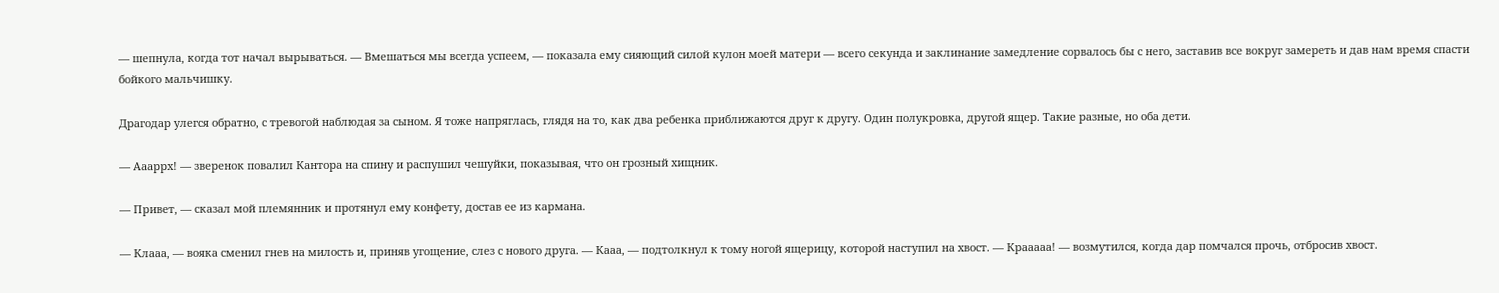— шепнула, когда тот начал вырываться. — Вмешаться мы всегда успеем, — показала ему сияющий силой кулон моей матери — всего секунда и заклинание замедление сорвалось бы с него, заставив все вокруг замереть и дав нам время спасти бойкого мальчишку.

Драгодар улегся обратно, с тревогой наблюдая за сыном. Я тоже напряглась, глядя на то, как два ребенка приближаются друг к другу. Один полукровка, другой ящер. Такие разные, но оба дети.

— Аааррх! — зверенок повалил Кантора на спину и распушил чешуйки, показывая, что он грозный хищник.

— Привет, — сказал мой племянник и протянул ему конфету, достав ее из кармана.

— Клааа, — вояка сменил гнев на милость и, приняв угощение, слез с нового друга. — Кааа, — подтолкнул к тому ногой ящерицу, которой наступил на хвост. — Крааааа! — возмутился, когда дар помчался прочь, отбросив хвост.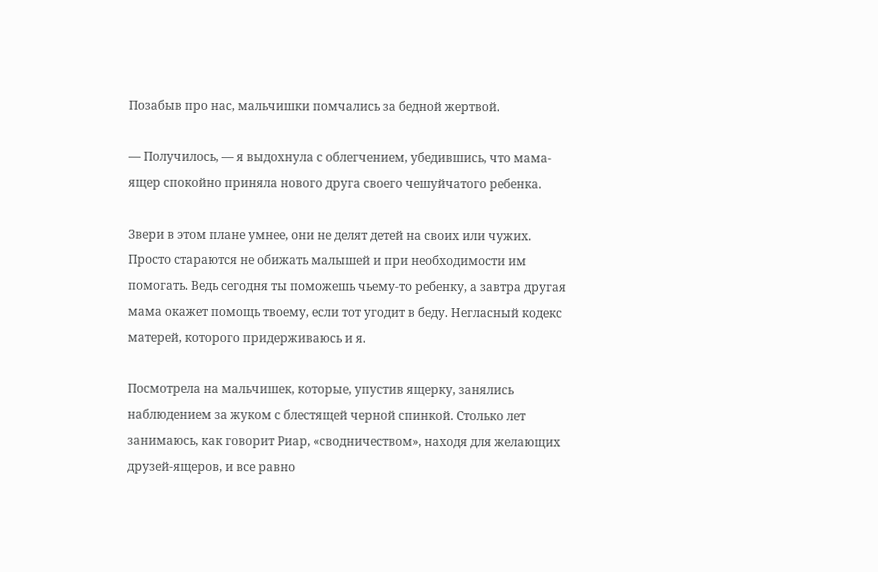Позабыв про нас, мальчишки помчались за бедной жертвой.

— Получилось, — я выдохнула с облегчением, убедившись, что мама-ящер спокойно приняла нового друга своего чешуйчатого ребенка.

Звери в этом плане умнее, они не делят детей на своих или чужих. Просто стараются не обижать малышей и при необходимости им помогать. Ведь сегодня ты поможешь чьему-то ребенку, а завтра другая мама окажет помощь твоему, если тот угодит в беду. Негласный кодекс матерей, которого придерживаюсь и я.

Посмотрела на мальчишек, которые, упустив ящерку, занялись наблюдением за жуком с блестящей черной спинкой. Столько лет занимаюсь, как говорит Риар, «сводничеством», находя для желающих друзей-ящеров, и все равно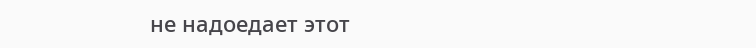не надоедает этот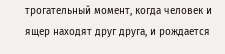трогательный момент, когда человек и ящер находят друг друга, и рождается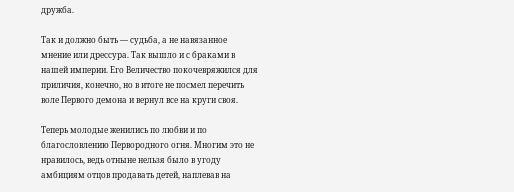дружба.

Так и должно быть — судьба, а не навязанное мнение или дрессура. Так вышло и с браками в нашей империи. Его Величество покочевряжился для приличия, конечно, но в итоге не посмел перечить воле Первого демона и вернул все на круги своя.

Теперь молодые женились по любви и по благословлению Первородного огня. Многим это не нравилось, ведь отныне нельзя было в угоду амбициям отцов продавать детей, наплевав на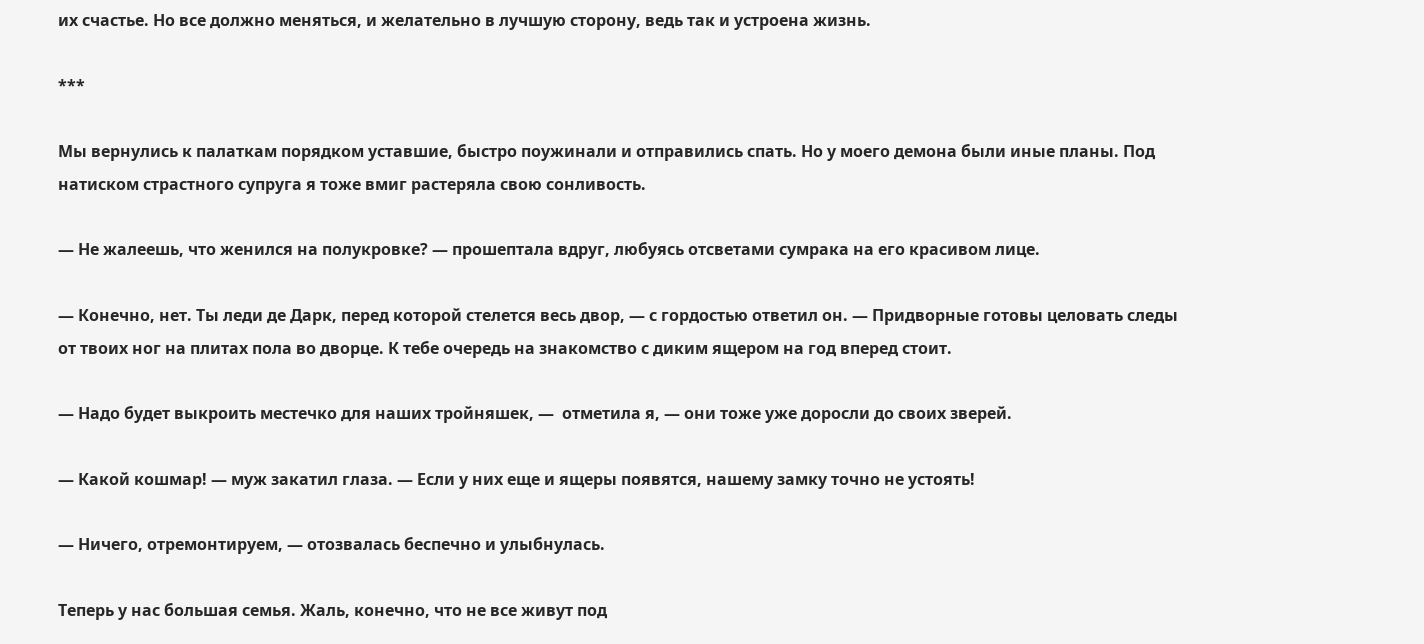их счастье. Но все должно меняться, и желательно в лучшую сторону, ведь так и устроена жизнь.

***

Мы вернулись к палаткам порядком уставшие, быстро поужинали и отправились спать. Но у моего демона были иные планы. Под натиском страстного супруга я тоже вмиг растеряла свою сонливость.

— Не жалеешь, что женился на полукровке? — прошептала вдруг, любуясь отсветами сумрака на его красивом лице.

— Конечно, нет. Ты леди де Дарк, перед которой стелется весь двор, — с гордостью ответил он. — Придворные готовы целовать следы от твоих ног на плитах пола во дворце. К тебе очередь на знакомство с диким ящером на год вперед стоит.

— Надо будет выкроить местечко для наших тройняшек, —  отметила я, — они тоже уже доросли до своих зверей.

— Какой кошмар! — муж закатил глаза. — Если у них еще и ящеры появятся, нашему замку точно не устоять!

— Ничего, отремонтируем, — отозвалась беспечно и улыбнулась.

Теперь у нас большая семья. Жаль, конечно, что не все живут под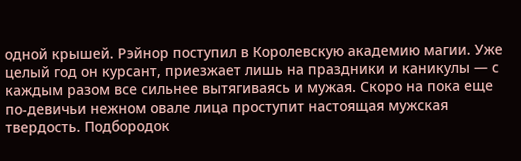одной крышей. Рэйнор поступил в Королевскую академию магии. Уже целый год он курсант, приезжает лишь на праздники и каникулы — с каждым разом все сильнее вытягиваясь и мужая. Скоро на пока еще по-девичьи нежном овале лица проступит настоящая мужская твердость. Подбородок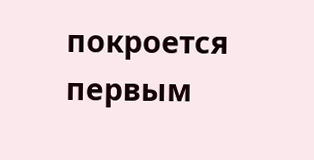покроется первым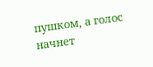пушком, а голос начнет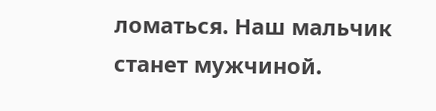ломаться. Наш мальчик станет мужчиной.